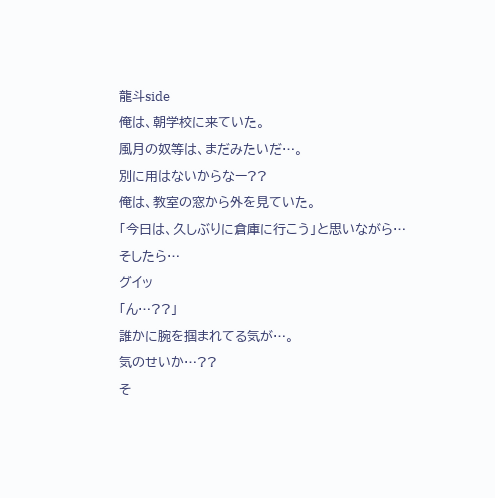龍斗side
俺は、朝学校に来ていた。
風月の奴等は、まだみたいだ…。
別に用はないからなー??
俺は、教室の窓から外を見ていた。
「今日は、久しぶりに倉庫に行こう」と思いながら…
そしたら…
グイッ
「ん…??」
誰かに腕を掴まれてる気が…。
気のせいか…??
そ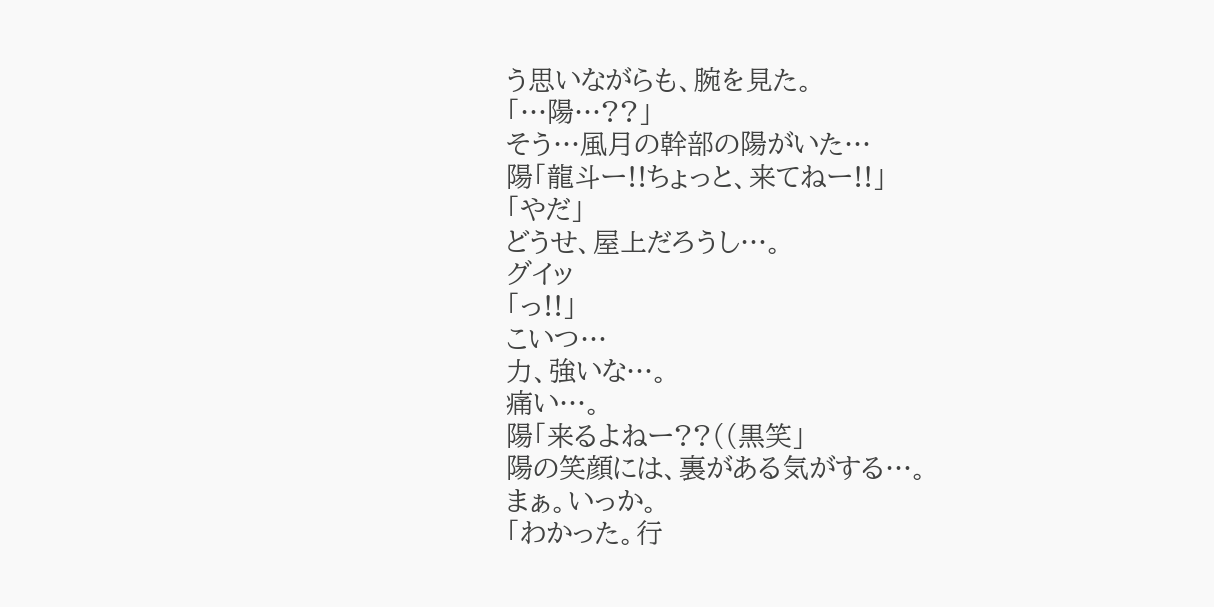う思いながらも、腕を見た。
「…陽…??」
そう…風月の幹部の陽がいた…
陽「龍斗ー!!ちょっと、来てねー!!」
「やだ」
どうせ、屋上だろうし…。
グイッ
「っ!!」
こいつ…
力、強いな…。
痛い…。
陽「来るよねー??((黒笑」
陽の笑顔には、裏がある気がする…。
まぁ。いっか。
「わかった。行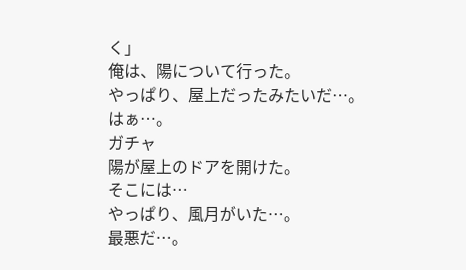く」
俺は、陽について行った。
やっぱり、屋上だったみたいだ…。
はぁ…。
ガチャ
陽が屋上のドアを開けた。
そこには…
やっぱり、風月がいた…。
最悪だ…。